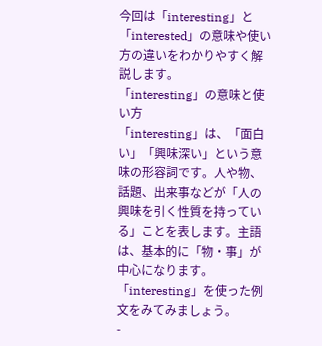今回は「interesting」と「interested」の意味や使い方の違いをわかりやすく解説します。
「interesting」の意味と使い方
「interesting」は、「面白い」「興味深い」という意味の形容詞です。人や物、話題、出来事などが「人の興味を引く性質を持っている」ことを表します。主語は、基本的に「物・事」が中心になります。
「interesting」を使った例文をみてみましょう。
-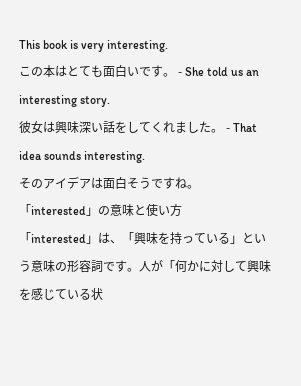This book is very interesting.
この本はとても面白いです。 - She told us an interesting story.
彼女は興味深い話をしてくれました。 - That idea sounds interesting.
そのアイデアは面白そうですね。
「interested」の意味と使い方
「interested」は、「興味を持っている」という意味の形容詞です。人が「何かに対して興味を感じている状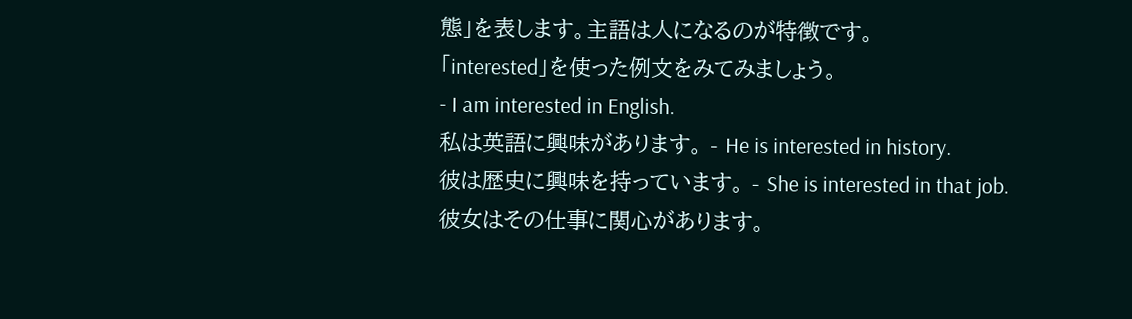態」を表します。主語は人になるのが特徴です。
「interested」を使った例文をみてみましょう。
- I am interested in English.
私は英語に興味があります。 - He is interested in history.
彼は歴史に興味を持っています。 - She is interested in that job.
彼女はその仕事に関心があります。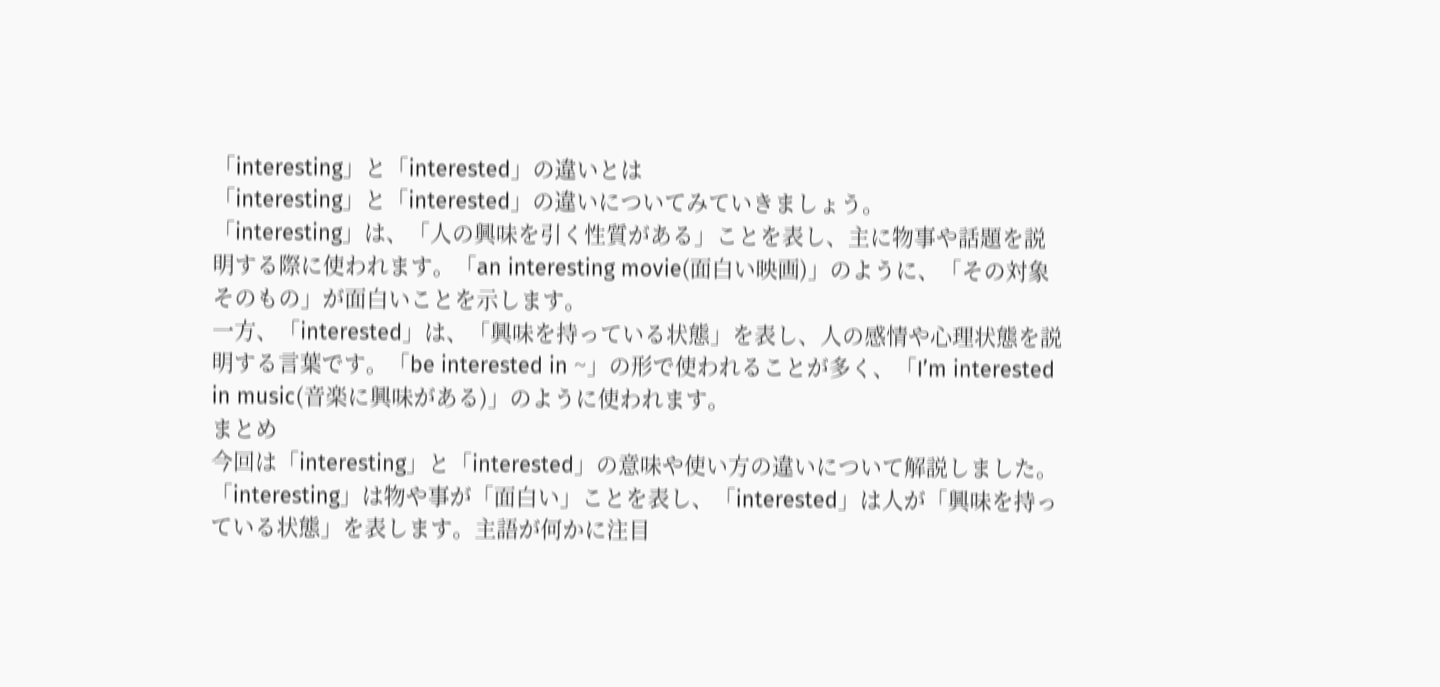「interesting」と「interested」の違いとは
「interesting」と「interested」の違いについてみていきましょう。
「interesting」は、「人の興味を引く性質がある」ことを表し、主に物事や話題を説明する際に使われます。「an interesting movie(面白い映画)」のように、「その対象そのもの」が面白いことを示します。
一方、「interested」は、「興味を持っている状態」を表し、人の感情や心理状態を説明する言葉です。「be interested in ~」の形で使われることが多く、「I’m interested in music(音楽に興味がある)」のように使われます。
まとめ
今回は「interesting」と「interested」の意味や使い方の違いについて解説しました。「interesting」は物や事が「面白い」ことを表し、「interested」は人が「興味を持っている状態」を表します。主語が何かに注目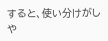すると、使い分けがしや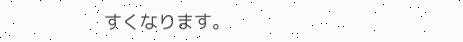すくなります。